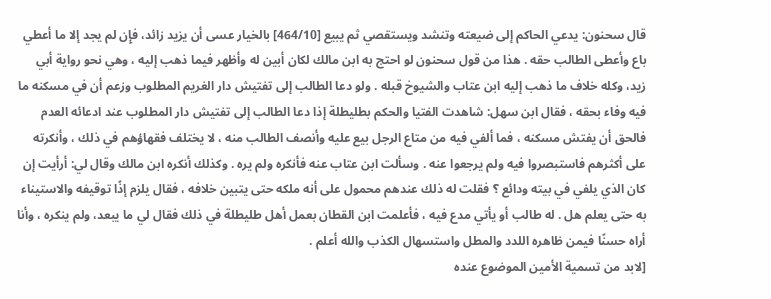قال سحنون: يدعي الحاكم إلى ضيعته وتنشد ويستقصي ثم يبيع [464/10] بالخيار عسى أن يزيد زائد، فإِن لم يجد إلا ما أعطي باع وأعطى الطالب حقه . هذا من قول سحنون لو احتج به ابن مالك لكان أبين له وأظهر فيما ذهب إليه ، وهي نحو رواية أبي زيد، وكله خلاف ما ذهب إليه ابن عتاب والشيوخ قبله . ولو دعا الطالب إلى تفتيش دار الغريم المطلوب وزعم أن في مسكنه ما فيه وفاء بحقه ، فقال ابن سهل: شاهدت الفتيا والحكم بطليطلة إذا دعا الطالب إلى تفتيش دار المطلوب عند ادعائه العدم فالحق أن يفتش مسكنه ، فما ألفي فيه من متاع الرجل بيع عليه وأنصف الطالب منه ، لا يختلف فقهاؤهم في ذلك ، وأنكرته على أكثرهم فاستبصروا فيه ولم يرجعوا عنه . وسألت ابن عتاب عنه فأنكره ولم يره . وكذلك أنكره ابن مالك وقال لي: أرأيت إن كان الذي يلفي في بيته ودائع ؟ فقلت له ذلك عندهم محمول على أنه ملكه حتى يتبين خلافه ، فقال يلزم إذًا توقيفه والاستيناء به حتى يعلم هل . له طالب أو يأتي مدع فيه ، فأعلمت ابن القطان بعمل أهل طليطلة في ذلك فقال لي ما يبعد، ولم ينكره ، وأنا أراه حسنًا فيمن ظاهره اللدد والمطل واستسهال الكذب والله أعلم .
[لابد من تسمية الأمين الموضوع عنده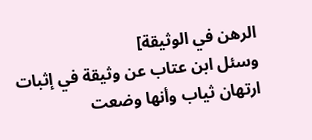الرهن في الوثيقة]
وسئل ابن عتاب عن وثيقة في إثبات ارتهان ثياب وأنها وضعت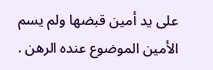على يد أمين قبضها ولم يسم الأمين الموضوع عنده الرهن .